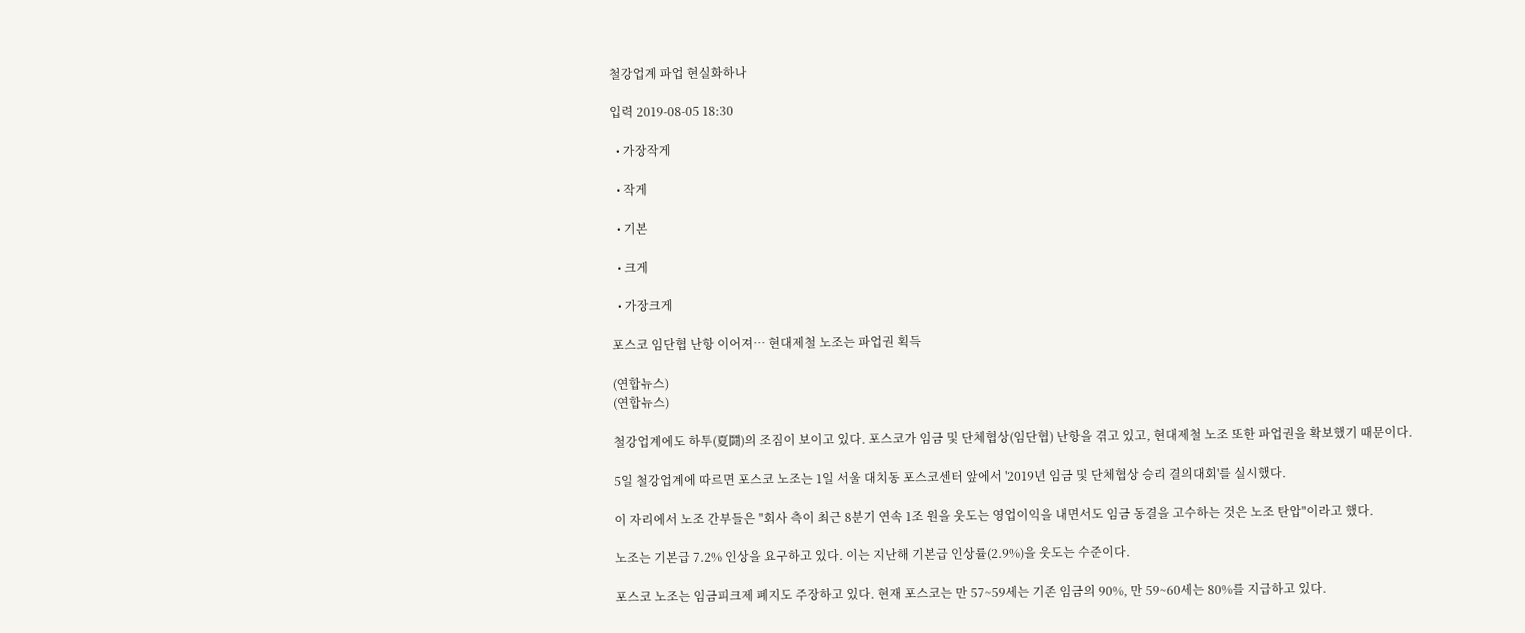철강업계 파업 현실화하나

입력 2019-08-05 18:30

  • 가장작게

  • 작게

  • 기본

  • 크게

  • 가장크게

포스코 임단협 난항 이어져… 현대제철 노조는 파업권 획득

(연합뉴스)
(연합뉴스)

철강업계에도 하투(夏鬪)의 조짐이 보이고 있다. 포스코가 임금 및 단체협상(임단협) 난항을 겪고 있고, 현대제철 노조 또한 파업권을 확보했기 때문이다.

5일 철강업계에 따르면 포스코 노조는 1일 서울 대치동 포스코센터 앞에서 '2019년 임금 및 단체협상 승리 결의대회'를 실시했다.

이 자리에서 노조 간부들은 "회사 측이 최근 8분기 연속 1조 원을 웃도는 영업이익을 내면서도 임금 동결을 고수하는 것은 노조 탄압"이라고 했다.

노조는 기본급 7.2% 인상을 요구하고 있다. 이는 지난해 기본급 인상률(2.9%)을 웃도는 수준이다.

포스코 노조는 임금피크제 폐지도 주장하고 있다. 현재 포스코는 만 57~59세는 기존 임금의 90%, 만 59~60세는 80%를 지급하고 있다.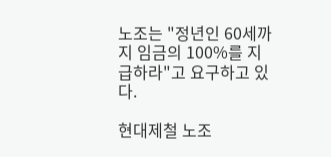노조는 "정년인 60세까지 임금의 100%를 지급하라"고 요구하고 있다.

현대제철 노조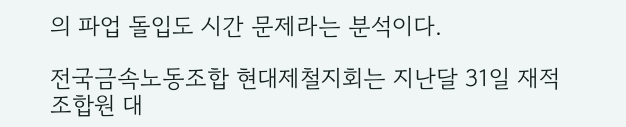의 파업 돌입도 시간 문제라는 분석이다.

전국금속노동조합 현대제철지회는 지난달 31일 재적 조합원 대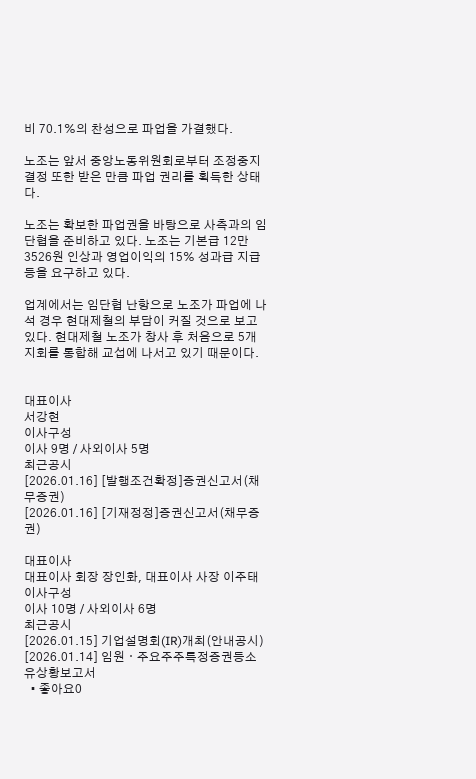비 70.1%의 찬성으로 파업을 가결했다.

노조는 앞서 중앙노동위원회로부터 조정중지 결정 또한 받은 만큼 파업 권리를 획득한 상태다.

노조는 확보한 파업권을 바탕으로 사측과의 임단협을 준비하고 있다. 노조는 기본급 12만3526원 인상과 영업이익의 15% 성과급 지급 등을 요구하고 있다.

업계에서는 임단협 난항으로 노조가 파업에 나석 경우 현대제철의 부담이 커질 것으로 보고 있다. 현대제철 노조가 창사 후 처음으로 5개 지회를 통합해 교섭에 나서고 있기 때문이다.


대표이사
서강현
이사구성
이사 9명 / 사외이사 5명
최근공시
[2026.01.16] [발행조건확정]증권신고서(채무증권)
[2026.01.16] [기재정정]증권신고서(채무증권)

대표이사
대표이사 회장 장인화, 대표이사 사장 이주태
이사구성
이사 10명 / 사외이사 6명
최근공시
[2026.01.15] 기업설명회(IR)개최(안내공시)
[2026.01.14] 임원ㆍ주요주주특정증권등소유상황보고서
  • 좋아요0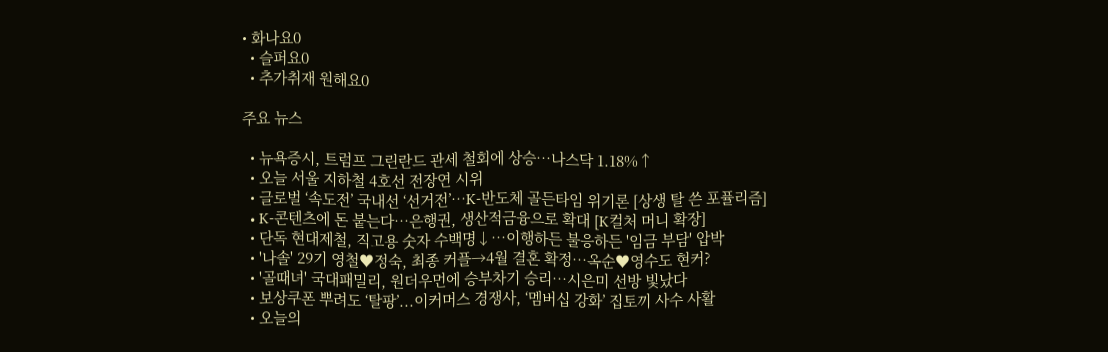• 화나요0
  • 슬퍼요0
  • 추가취재 원해요0

주요 뉴스

  • 뉴욕증시, 트럼프 그린란드 관세 철회에 상승…나스닥 1.18%↑
  • 오늘 서울 지하철 4호선 전장연 시위
  • 글로벌 ‘속도전’ 국내선 ‘선거전’…K-반도체 골든타임 위기론 [상생 탈 쓴 포퓰리즘]
  • K-콘텐츠에 돈 붙는다⋯은행권, 생산적금융으로 확대 [K컬처 머니 확장]
  • 단독 현대제철, 직고용 숫자 수백명↓⋯이행하든 불응하든 '임금 부담' 압박
  • '나솔' 29기 영철♥정숙, 최종 커플→4월 결혼 확정⋯옥순♥영수도 현커?
  • '골때녀' 국대패밀리, 원더우먼에 승부차기 승리⋯시은미 선방 빛났다
  • 보상쿠폰 뿌려도 ‘탈팡’...이커머스 경쟁사, ‘멤버십 강화’ 집토끼 사수 사활
  • 오늘의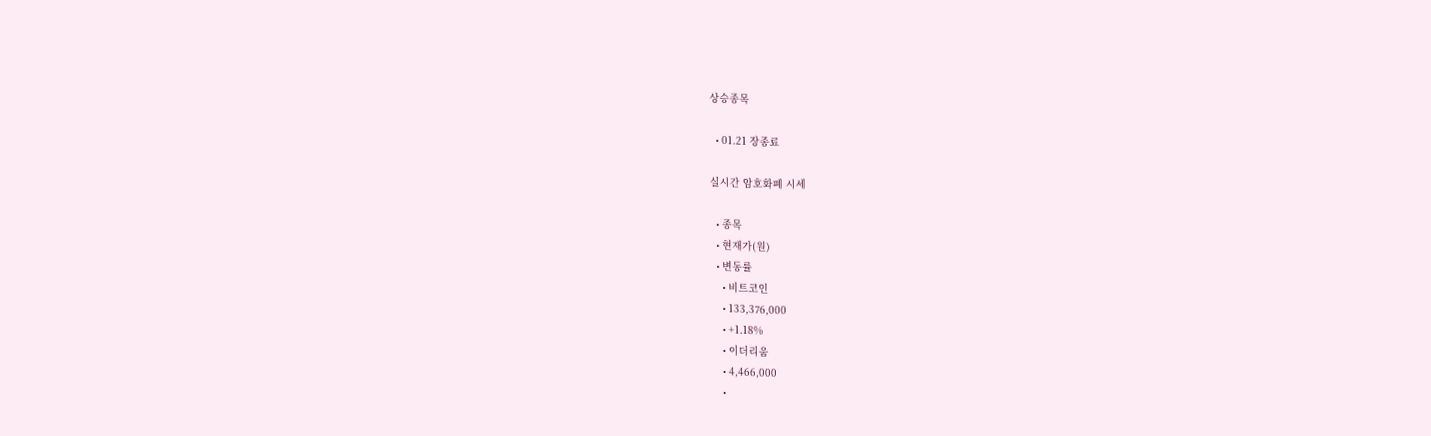상승종목

  • 01.21 장종료

실시간 암호화폐 시세

  • 종목
  • 현재가(원)
  • 변동률
    • 비트코인
    • 133,376,000
    • +1.18%
    • 이더리움
    • 4,466,000
    •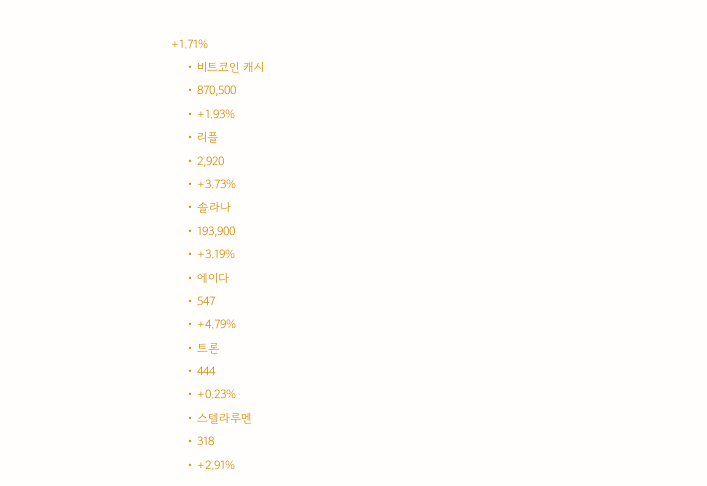+1.71%
    • 비트코인 캐시
    • 870,500
    • +1.93%
    • 리플
    • 2,920
    • +3.73%
    • 솔라나
    • 193,900
    • +3.19%
    • 에이다
    • 547
    • +4.79%
    • 트론
    • 444
    • +0.23%
    • 스텔라루멘
    • 318
    • +2.91%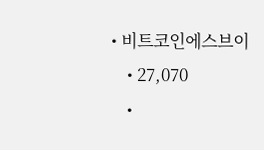• 비트코인에스브이
    • 27,070
    •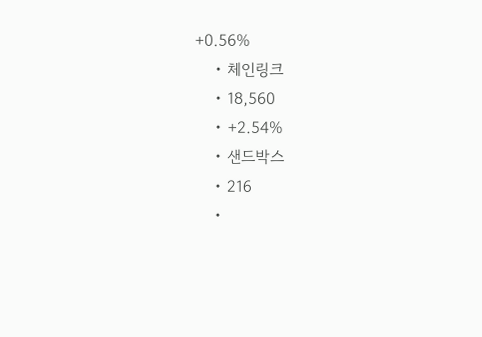+0.56%
    • 체인링크
    • 18,560
    • +2.54%
    • 샌드박스
    • 216
    •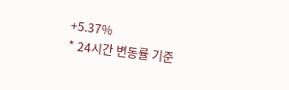+5.37%
* 24시간 변동률 기준